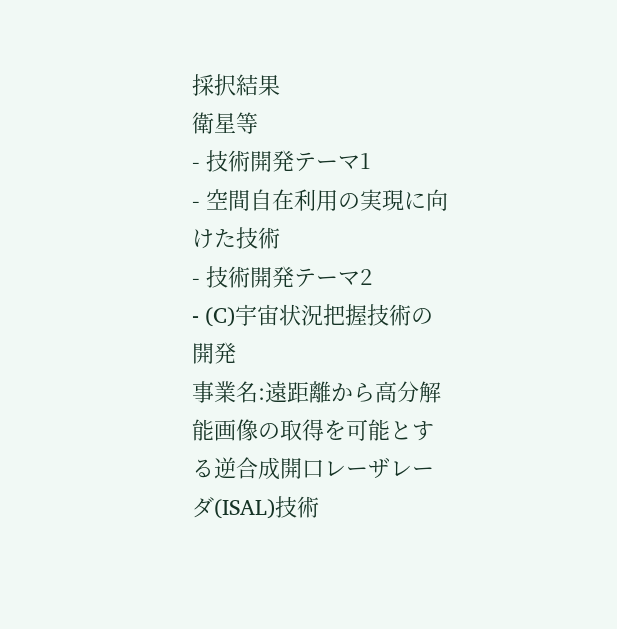採択結果
衛星等
- 技術開発テーマ1
- 空間自在利用の実現に向けた技術
- 技術開発テーマ2
- (C)宇宙状況把握技術の開発
事業名:遠距離から高分解能画像の取得を可能とする逆合成開口レーザレーダ(ISAL)技術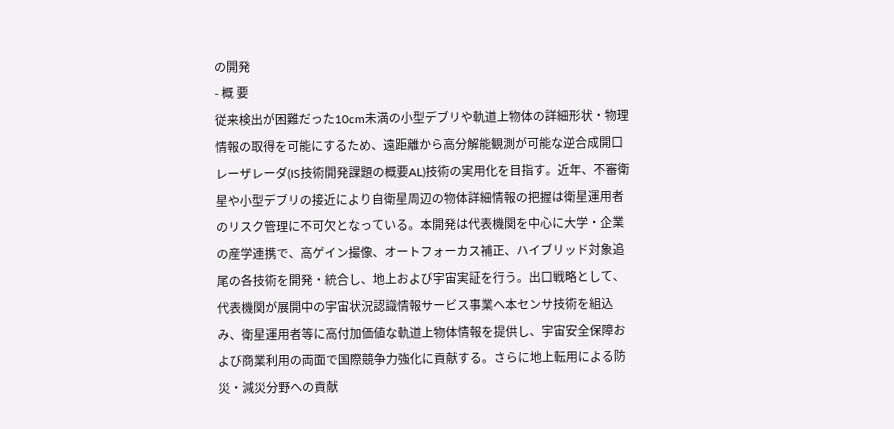の開発
- 概 要
従来検出が困難だった10cm未満の小型デブリや軌道上物体の詳細形状・物理情報の取得を可能にするため、遠距離から高分解能観測が可能な逆合成開口レーザレーダ(IS技術開発課題の概要AL)技術の実用化を目指す。近年、不審衛星や小型デブリの接近により自衛星周辺の物体詳細情報の把握は衛星運用者のリスク管理に不可欠となっている。本開発は代表機関を中心に大学・企業の産学連携で、高ゲイン撮像、オートフォーカス補正、ハイブリッド対象追尾の各技術を開発・統合し、地上および宇宙実証を行う。出口戦略として、代表機関が展開中の宇宙状況認識情報サービス事業へ本センサ技術を組込み、衛星運用者等に高付加価値な軌道上物体情報を提供し、宇宙安全保障および商業利用の両面で国際競争力強化に貢献する。さらに地上転用による防災・減災分野への貢献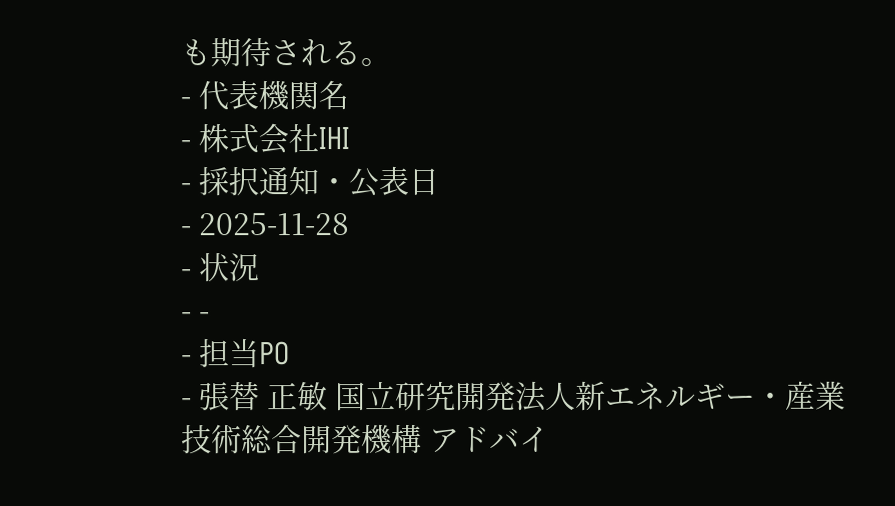も期待される。
- 代表機関名
- 株式会社IHI
- 採択通知・公表日
- 2025-11-28
- 状況
- -
- 担当PO
- 張替 正敏 国立研究開発法人新エネルギー・産業技術総合開発機構 アドバイ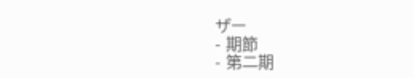ザー
- 期節
- 第二期